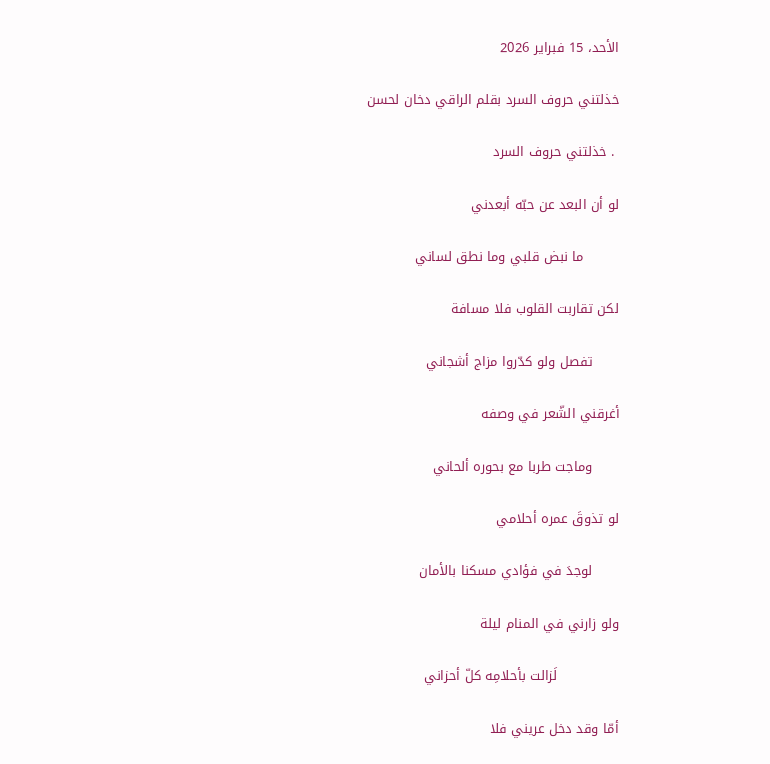الأحد، 15 فبراير 2026

خذلتني حروف السرد بقلم الراقي دخان لحسن

 . خذلتني حروف السرد

لو أن البعد عن حبّه أبعدني

        ما نبض قلبي وما نطق لساني

لكن تقاربت القلوب فلا مسافة

      تفصل ولو كدّروا مزاج أشجاني

أغرقني الشّعر في وصفه

      وماجت طربا مع بحوره ألحاني

لو تذوقَ عمره أحلامي

      لوجدَ في فؤادي مسكنا بالأمان

ولو زارني في المنام ليلة

              لَزالت بأحلامِه كلّ أحزاني

أمّا وقد دخل عريني فلا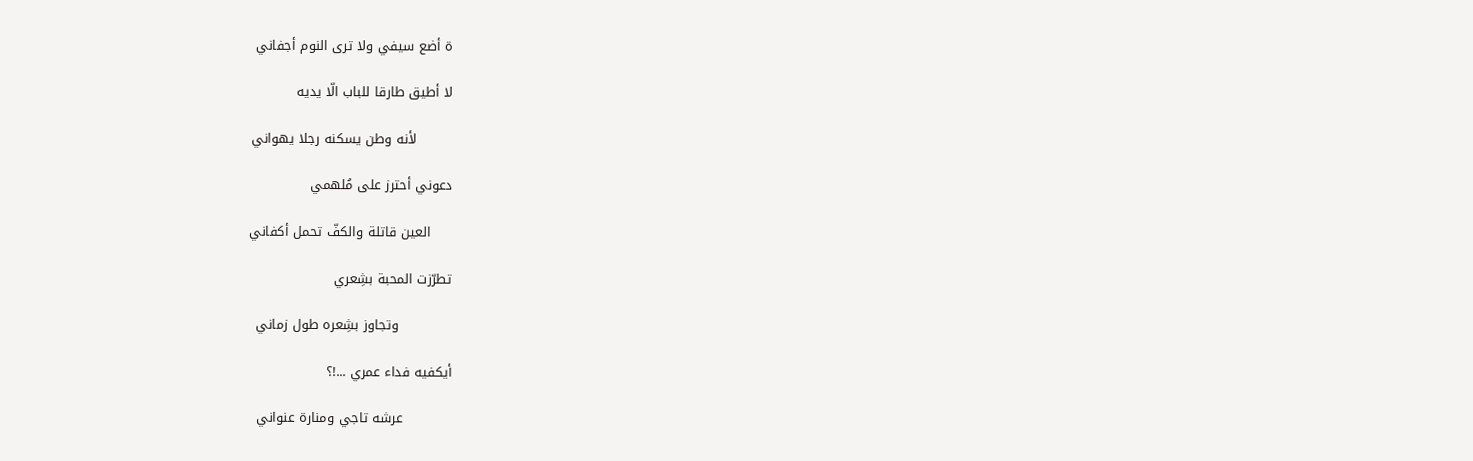ة أضع سيفي ولا ترى النوم أجفاني

لا أطيق طارقا للباب الّا يديه

        لأنه وطن يسكنه رجلا يهواني

دعوني أحترز على مُلهمي

     العين قاتلة والكفّ تحمل أكفاني

تطرّزت المحبة بشِعري

            وتجاوز بشِعره طول زماني

أيكفيه فداء عمري ...!؟

           عرشه تاجي ومنارة عنواني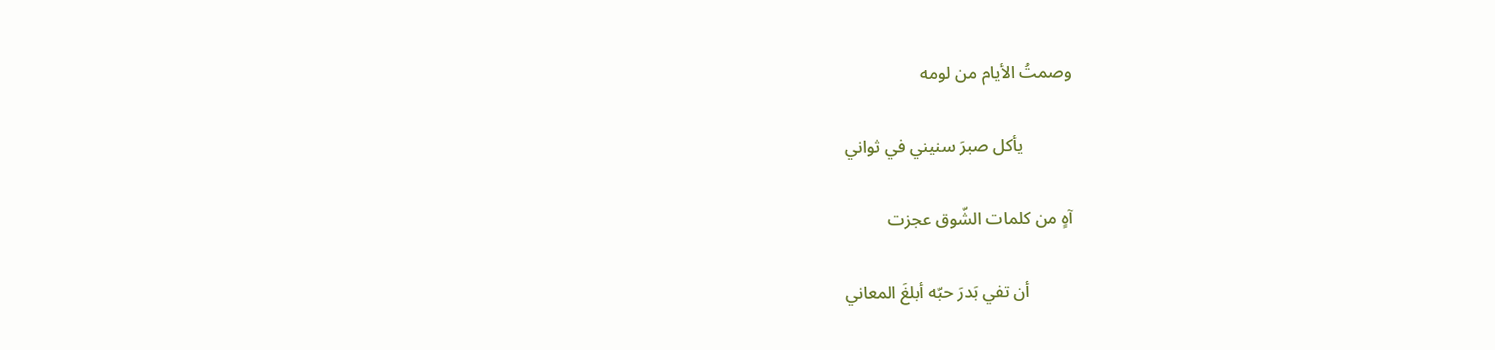وصمتُ الأيام من لومه

           يأكل صبرَ سنيني في ثواني

آهٍ من كلمات الشّوق عجزت

          أن تفي بَدرَ حبّه أبلغَ المعاني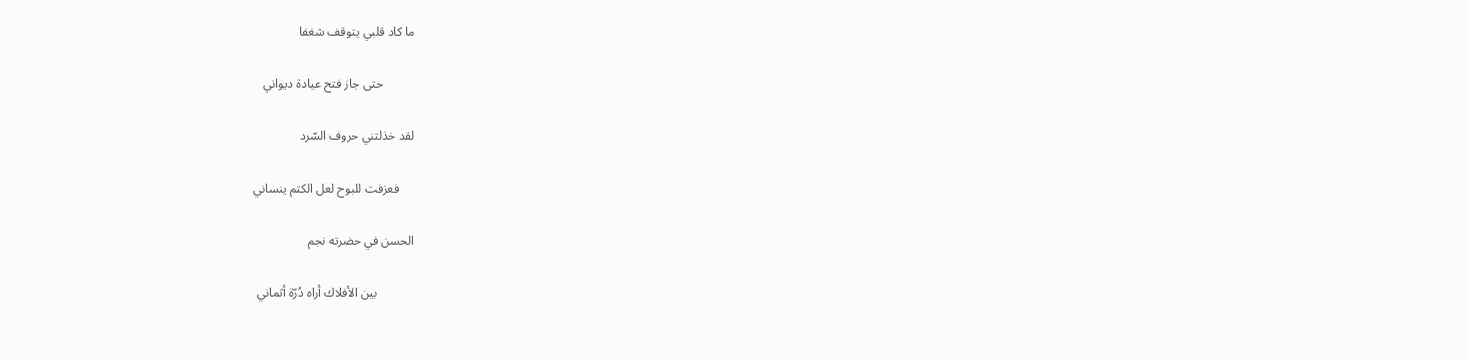ما كاد قلبي يتوقف شغفا

          حتى جاز فتح عيادة ديواني

لقد خذلتني حروف السّرد

     فعزفت للبوح لعل الكتم ينساني

الحسن في حضرته نجم

            بين الأفلاك أراه دُرّة أثماني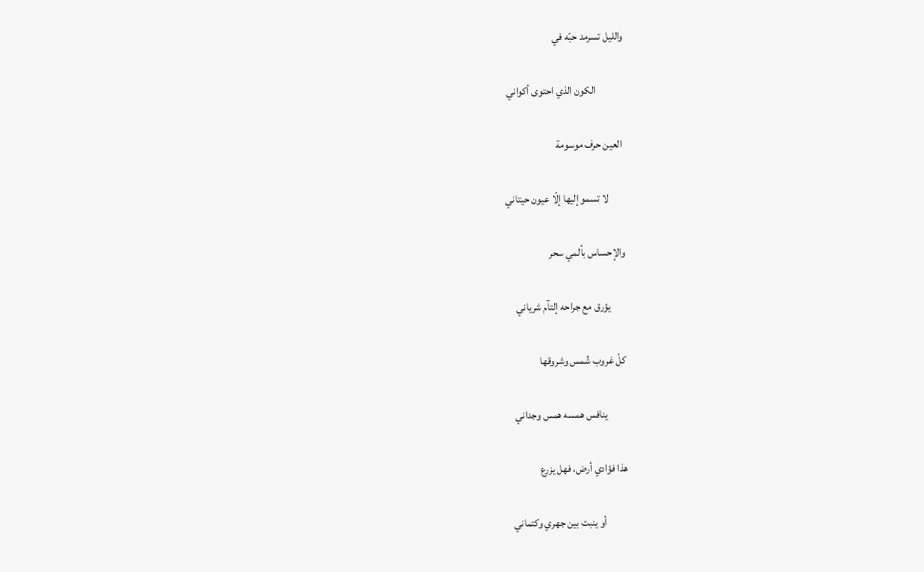والليل تسرمد حبّه في

             الكون الذي احتوى أكواني

 العين حرف موسومة

        لا تسمو إليها إلّا عيون حيتاني

والإحساس بألمي سحر

       يؤرق مع جراحه إلتآم شرياني

كلّ غروب شّمس وشروقها

         ينافس همسه همس وجداني

هذا فؤادي أرض، فهل يزرع

          أو ينبت بين جهري وكتماني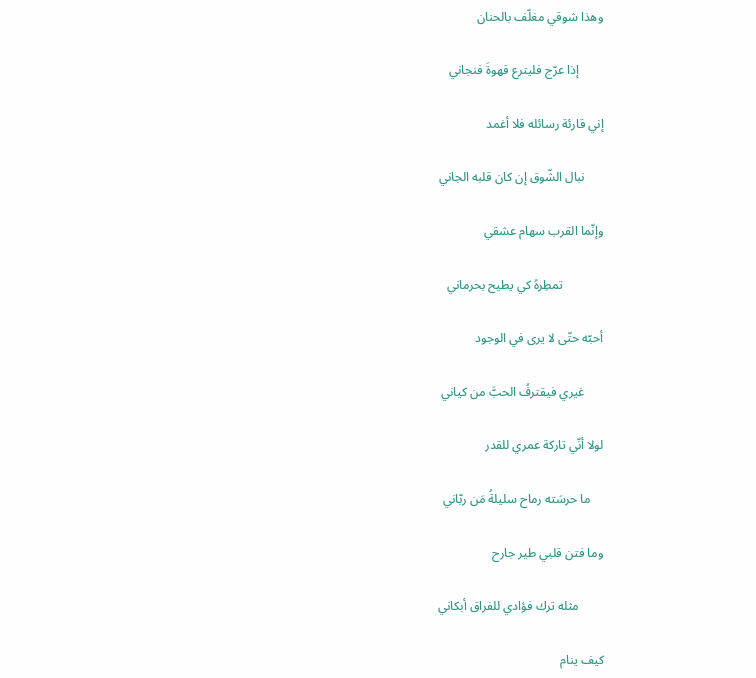وهذا شوقي مغلّف بالحنان

        إذا عرّج فليترع قهوةَ فنجاني

إني قارئة رسائله فلا أغمد

      نبال الشّوق إن كان قلبه الجاني

وإنّما القرب سهام عشقي

             تمطِرهُ كي يطيح بحرماني

أحبّه حتّى لا يرى في الوجود

      غيري فيقترفُ الحبَّ من كياني

لولا أنّي تاركة عمري للقدر

    ما حرسَته رماح سليلةُ مَن ربّاني

وما فتن قلبي طير جارح

        مثله ترك فؤادي للفراق أبكاني

كيف ينام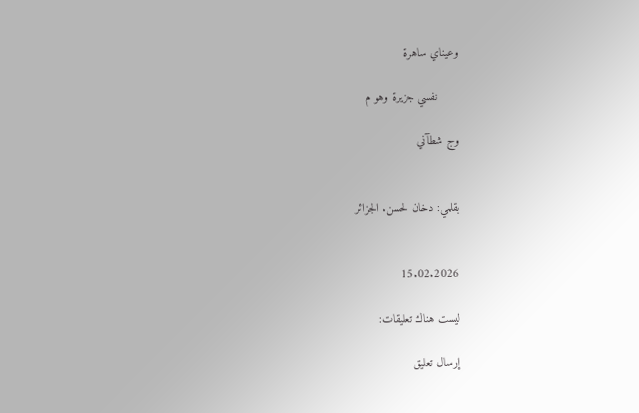وعيناي ساهرة

      نفسي جزيرة وهو م

وج شطآني


بقلمي: دخان لحسن. الجزائر


15.02.2026

ليست هناك تعليقات:

إرسال تعليق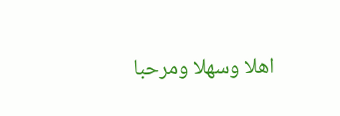اهلا وسهلا ومرحبا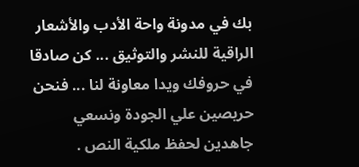بك في مدونة واحة الأدب والأشعار الراقية للنشر والتوثيق ... كن صادقا في حروفك ويدا معاونة لنا ... فنحن حريصين علي الجودة ونسعي جاهدين لحفظ ملكية النص .